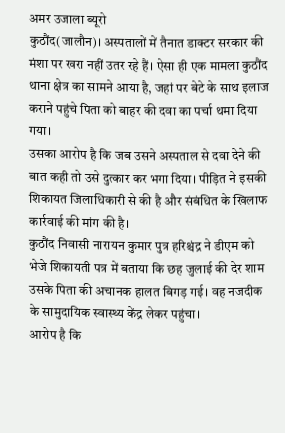अमर उजाला ब्यूरो
कुठौंद(जालौन)। अस्पतालों में तैनात डाक्टर सरकार की मंशा पर खरा नहीं उतर रहे हैं। ऐसा ही एक मामला कुठौंद थाना क्षेत्र का सामने आया है, जहां पर बेटे के साथ इलाज कराने पहुंचे पिता को बाहर की दवा का पर्चा थमा दिया गया।
उसका आरोप है कि जब उसने अस्पताल से दवा देने की बात कही तो उसे दुत्कार कर भगा दिया। पीड़ित ने इसकी शिकायत जिलाधिकारी से की है और संबंधित के खिलाफ कार्रवाई की मांग की है।
कुठौंद निवासी नारायन कुमार पुत्र हरिश्चंद्र ने डीएम को भेजे शिकायती पत्र में बताया कि छह जुलाई की देर शाम उसके पिता की अचानक हालत बिगड़ गई। वह नजदीक के सामुदायिक स्वास्थ्य केंद्र लेकर पहुंचा।
आरोप है कि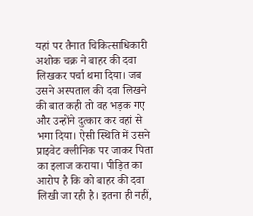यहां पर तैनात चिकित्साधिकारी अशोक चक्र ने बाहर की दवा लिखकर पर्चा थमा दिया। जब उसने अस्पताल की दवा लिखने की बात कही तो वह भड़क गए और उन्होंने दुत्कार कर वहां से भगा दिया। ऐसी स्थिति में उसने प्राइवेट क्लीनिक पर जाकर पिता का इलाज कराया। पीड़ित का आरोप है कि को बाहर की दवा लिखी जा रही है। इतना ही नहीं,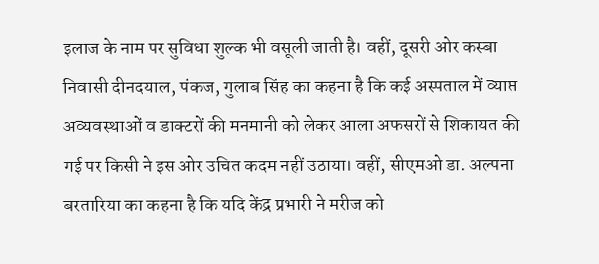इलाज के नाम पर सुविधा शुल्क भी वसूली जाती है। वहीं, दूसरी ओर कस्बा निवासी दीनदयाल, पंकज, गुलाब सिंह का कहना है कि कई अस्पताल में व्याप्त अव्यवस्थाओं व डाक्टरों की मनमानी को लेकर आला अफसरों से शिकायत की गई पर किसी ने इस ओर उचित कदम नहीं उठाया। वहीं, सीएमओ डा. अल्पना बरतारिया का कहना है कि यदि केंद्र प्रभारी ने मरीज को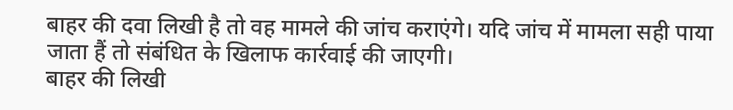बाहर की दवा लिखी है तो वह मामले की जांच कराएंगे। यदि जांच में मामला सही पाया जाता हैं तो संबंधित के खिलाफ कार्रवाई की जाएगी।
बाहर की लिखी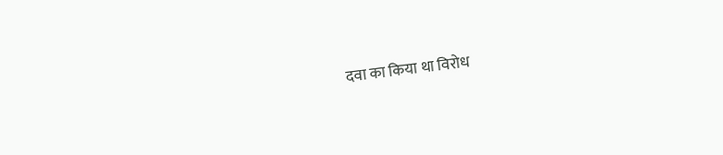दवा का किया था विरोध